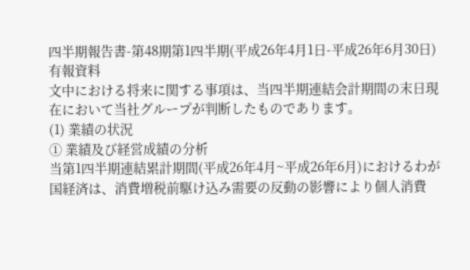四半期報告書-第48期第1四半期(平成26年4月1日-平成26年6月30日)
有報資料
文中における将来に関する事項は、当四半期連結会計期間の末日現在において当社グループが判断したものであります。
(1) 業績の状況
① 業績及び経営成績の分析
当第1四半期連結累計期間(平成26年4月~平成26年6月)におけるわが国経済は、消費増税前駆け込み需要の反動の影響により個人消費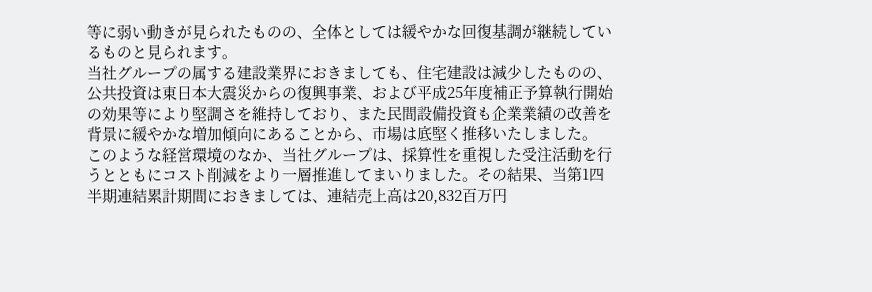等に弱い動きが見られたものの、全体としては緩やかな回復基調が継続しているものと見られます。
当社グループの属する建設業界におきましても、住宅建設は減少したものの、公共投資は東日本大震災からの復興事業、および平成25年度補正予算執行開始の効果等により堅調さを維持しており、また民間設備投資も企業業績の改善を背景に緩やかな増加傾向にあることから、市場は底堅く推移いたしました。
このような経営環境のなか、当社グループは、採算性を重視した受注活動を行うとともにコスト削減をより一層推進してまいりました。その結果、当第1四半期連結累計期間におきましては、連結売上高は20,832百万円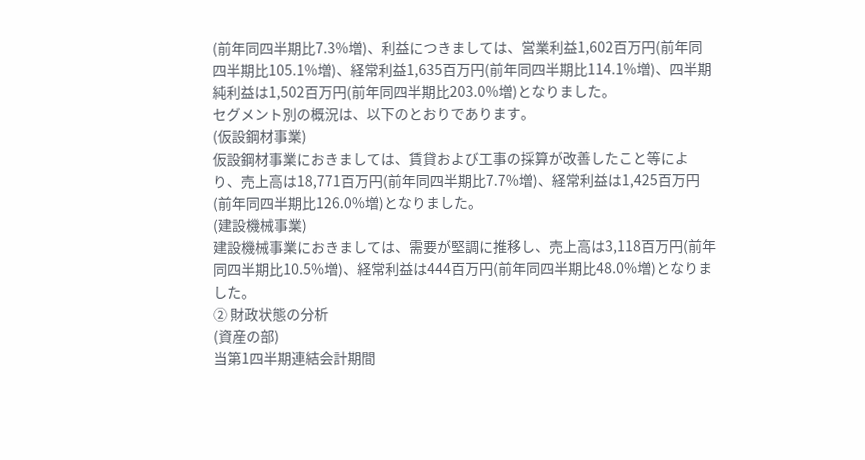(前年同四半期比7.3%増)、利益につきましては、営業利益1,602百万円(前年同四半期比105.1%増)、経常利益1,635百万円(前年同四半期比114.1%増)、四半期純利益は1,502百万円(前年同四半期比203.0%増)となりました。
セグメント別の概況は、以下のとおりであります。
(仮設鋼材事業)
仮設鋼材事業におきましては、賃貸および工事の採算が改善したこと等により、売上高は18,771百万円(前年同四半期比7.7%増)、経常利益は1,425百万円(前年同四半期比126.0%増)となりました。
(建設機械事業)
建設機械事業におきましては、需要が堅調に推移し、売上高は3,118百万円(前年同四半期比10.5%増)、経常利益は444百万円(前年同四半期比48.0%増)となりました。
② 財政状態の分析
(資産の部)
当第1四半期連結会計期間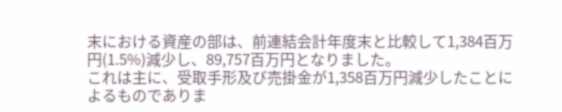末における資産の部は、前連結会計年度末と比較して1,384百万円(1.5%)減少し、89,757百万円となりました。
これは主に、受取手形及び売掛金が1,358百万円減少したことによるものでありま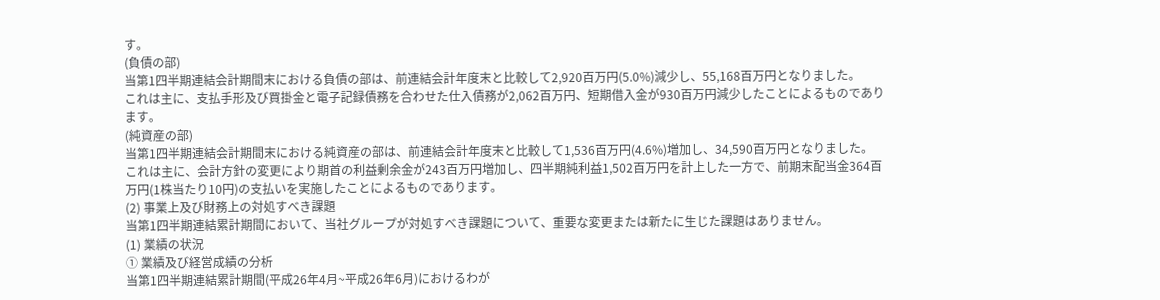す。
(負債の部)
当第1四半期連結会計期間末における負債の部は、前連結会計年度末と比較して2,920百万円(5.0%)減少し、55,168百万円となりました。
これは主に、支払手形及び買掛金と電子記録債務を合わせた仕入債務が2,062百万円、短期借入金が930百万円減少したことによるものであります。
(純資産の部)
当第1四半期連結会計期間末における純資産の部は、前連結会計年度末と比較して1,536百万円(4.6%)増加し、34,590百万円となりました。
これは主に、会計方針の変更により期首の利益剰余金が243百万円増加し、四半期純利益1,502百万円を計上した一方で、前期末配当金364百万円(1株当たり10円)の支払いを実施したことによるものであります。
(2) 事業上及び財務上の対処すべき課題
当第1四半期連結累計期間において、当社グループが対処すべき課題について、重要な変更または新たに生じた課題はありません。
(1) 業績の状況
① 業績及び経営成績の分析
当第1四半期連結累計期間(平成26年4月~平成26年6月)におけるわが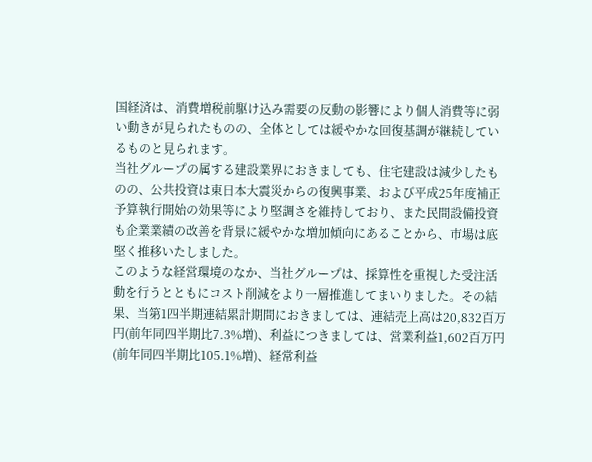国経済は、消費増税前駆け込み需要の反動の影響により個人消費等に弱い動きが見られたものの、全体としては緩やかな回復基調が継続しているものと見られます。
当社グループの属する建設業界におきましても、住宅建設は減少したものの、公共投資は東日本大震災からの復興事業、および平成25年度補正予算執行開始の効果等により堅調さを維持しており、また民間設備投資も企業業績の改善を背景に緩やかな増加傾向にあることから、市場は底堅く推移いたしました。
このような経営環境のなか、当社グループは、採算性を重視した受注活動を行うとともにコスト削減をより一層推進してまいりました。その結果、当第1四半期連結累計期間におきましては、連結売上高は20,832百万円(前年同四半期比7.3%増)、利益につきましては、営業利益1,602百万円(前年同四半期比105.1%増)、経常利益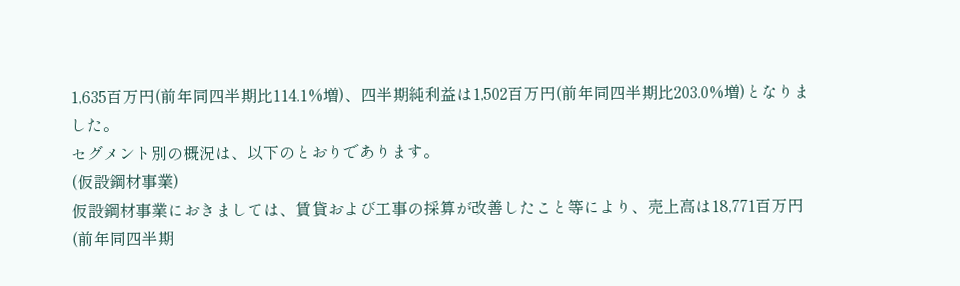1,635百万円(前年同四半期比114.1%増)、四半期純利益は1,502百万円(前年同四半期比203.0%増)となりました。
セグメント別の概況は、以下のとおりであります。
(仮設鋼材事業)
仮設鋼材事業におきましては、賃貸および工事の採算が改善したこと等により、売上高は18,771百万円(前年同四半期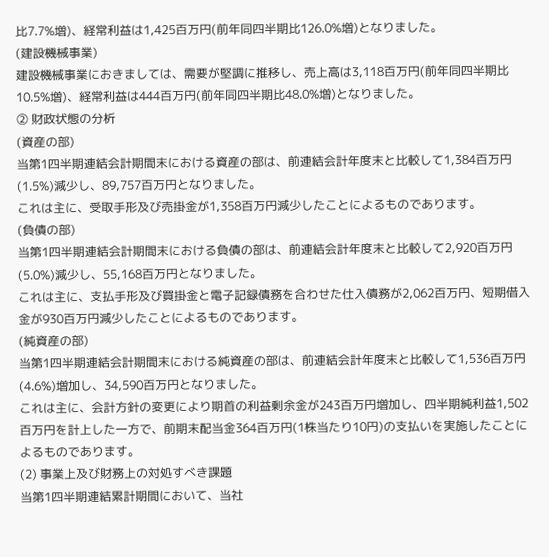比7.7%増)、経常利益は1,425百万円(前年同四半期比126.0%増)となりました。
(建設機械事業)
建設機械事業におきましては、需要が堅調に推移し、売上高は3,118百万円(前年同四半期比10.5%増)、経常利益は444百万円(前年同四半期比48.0%増)となりました。
② 財政状態の分析
(資産の部)
当第1四半期連結会計期間末における資産の部は、前連結会計年度末と比較して1,384百万円(1.5%)減少し、89,757百万円となりました。
これは主に、受取手形及び売掛金が1,358百万円減少したことによるものであります。
(負債の部)
当第1四半期連結会計期間末における負債の部は、前連結会計年度末と比較して2,920百万円(5.0%)減少し、55,168百万円となりました。
これは主に、支払手形及び買掛金と電子記録債務を合わせた仕入債務が2,062百万円、短期借入金が930百万円減少したことによるものであります。
(純資産の部)
当第1四半期連結会計期間末における純資産の部は、前連結会計年度末と比較して1,536百万円(4.6%)増加し、34,590百万円となりました。
これは主に、会計方針の変更により期首の利益剰余金が243百万円増加し、四半期純利益1,502百万円を計上した一方で、前期末配当金364百万円(1株当たり10円)の支払いを実施したことによるものであります。
(2) 事業上及び財務上の対処すべき課題
当第1四半期連結累計期間において、当社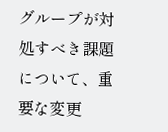グループが対処すべき課題について、重要な変更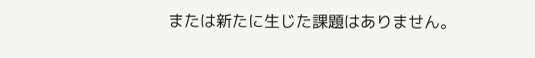または新たに生じた課題はありません。